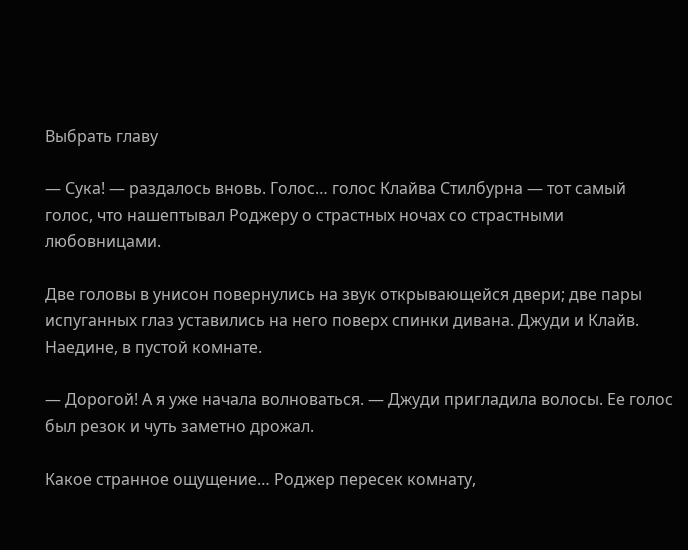Выбрать главу

— Сука! — раздалось вновь. Голос… голос Клайва Стилбурна — тот самый голос, что нашептывал Роджеру о страстных ночах со страстными любовницами.

Две головы в унисон повернулись на звук открывающейся двери; две пары испуганных глаз уставились на него поверх спинки дивана. Джуди и Клайв. Наедине, в пустой комнате.

— Дорогой! А я уже начала волноваться. — Джуди пригладила волосы. Ее голос был резок и чуть заметно дрожал.

Какое странное ощущение… Роджер пересек комнату,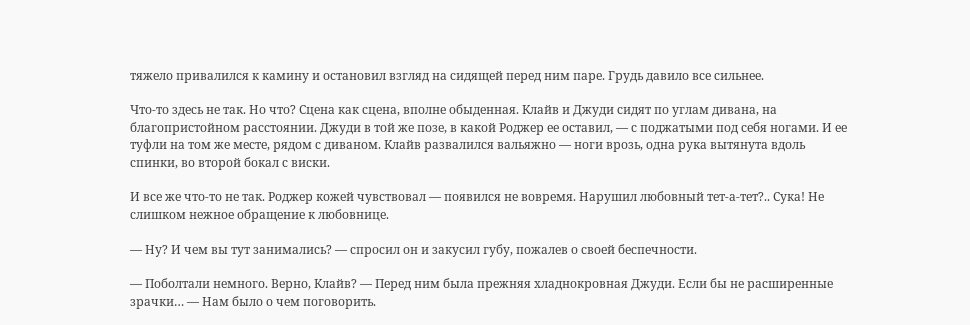тяжело привалился к камину и остановил взгляд на сидящей перед ним паре. Грудь давило все сильнее.

Что-то здесь не так. Но что? Сцена как сцена, вполне обыденная. Клайв и Джуди сидят по углам дивана, на благопристойном расстоянии. Джуди в той же позе, в какой Роджер ее оставил, — с поджатыми под себя ногами. И ее туфли на том же месте, рядом с диваном. Клайв развалился вальяжно — ноги врозь, одна рука вытянута вдоль спинки, во второй бокал с виски.

И все же что-то не так. Роджер кожей чувствовал — появился не вовремя. Нарушил любовный тет-а-тет?.. Сука! Не слишком нежное обращение к любовнице.

— Ну? И чем вы тут занимались? — спросил он и закусил губу, пожалев о своей беспечности.

— Поболтали немного. Верно, Клайв? — Перед ним была прежняя хладнокровная Джуди. Если бы не расширенные зрачки… — Нам было о чем поговорить.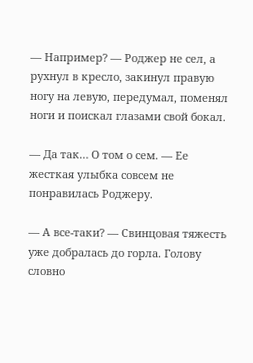— Например? — Роджер не сел, а рухнул в кресло, закинул правую ногу на левую, передумал, поменял ноги и поискал глазами свой бокал.

— Да так… О том о сем. — Ее жесткая улыбка совсем не понравилась Роджеру.

— А все-таки? — Свинцовая тяжесть уже добралась до горла. Голову словно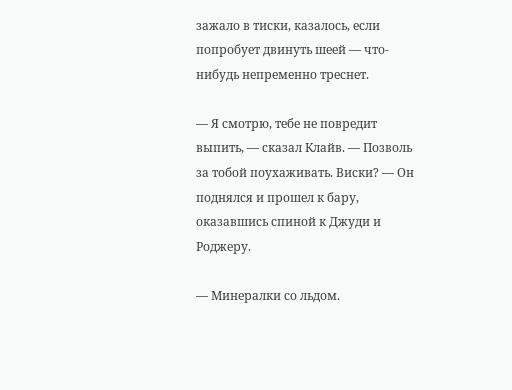зажало в тиски, казалось, если попробует двинуть шеей — что-нибудь непременно треснет.

— Я смотрю, тебе не повредит выпить, — сказал Клайв. — Позволь за тобой поухаживать. Виски? — Он поднялся и прошел к бару, оказавшись спиной к Джуди и Роджеру.

— Минералки со льдом.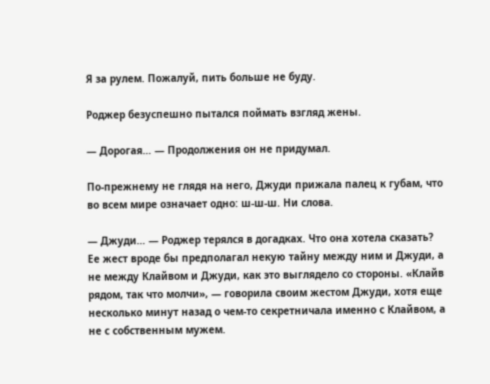Я за рулем. Пожалуй, пить больше не буду.

Роджер безуспешно пытался поймать взгляд жены.

— Дорогая… — Продолжения он не придумал.

По-прежнему не глядя на него, Джуди прижала палец к губам, что во всем мире означает одно: ш-ш-ш. Ни слова.

— Джуди… — Роджер терялся в догадках. Что она хотела сказать? Ее жест вроде бы предполагал некую тайну между ним и Джуди, а не между Клайвом и Джуди, как это выглядело со стороны. «Клайв рядом, так что молчи», — говорила своим жестом Джуди, хотя еще несколько минут назад о чем-то секретничала именно с Клайвом, а не с собственным мужем.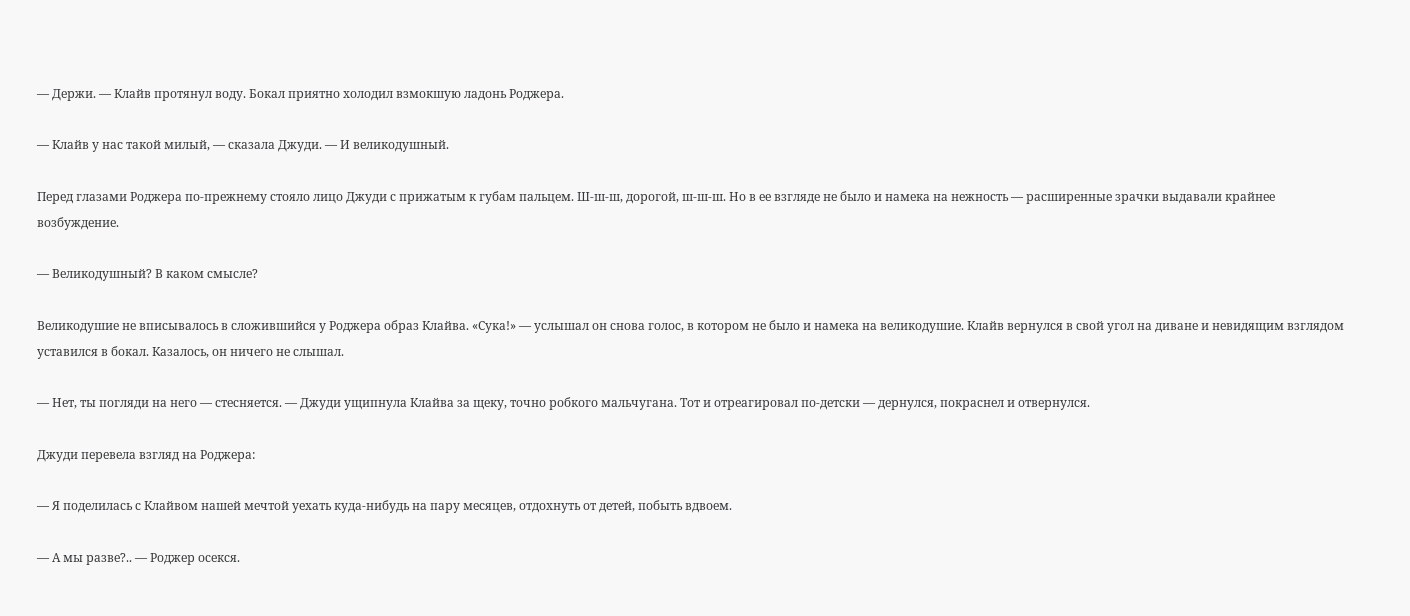— Держи. — Клайв протянул воду. Бокал приятно холодил взмокшую ладонь Роджера.

— Клайв у нас такой милый, — сказала Джуди. — И великодушный.

Перед глазами Роджера по-прежнему стояло лицо Джуди с прижатым к губам пальцем. Ш-ш-ш, дорогой, ш-ш-ш. Но в ее взгляде не было и намека на нежность — расширенные зрачки выдавали крайнее возбуждение.

— Великодушный? В каком смысле?

Великодушие не вписывалось в сложившийся у Роджера образ Клайва. «Сука!» — услышал он снова голос, в котором не было и намека на великодушие. Клайв вернулся в свой угол на диване и невидящим взглядом уставился в бокал. Казалось, он ничего не слышал.

— Нет, ты погляди на него — стесняется. — Джуди ущипнула Клайва за щеку, точно робкого мальчугана. Тот и отреагировал по-детски — дернулся, покраснел и отвернулся.

Джуди перевела взгляд на Роджера:

— Я поделилась с Клайвом нашей мечтой уехать куда-нибудь на пару месяцев, отдохнуть от детей, побыть вдвоем.

— А мы разве?.. — Роджер осекся.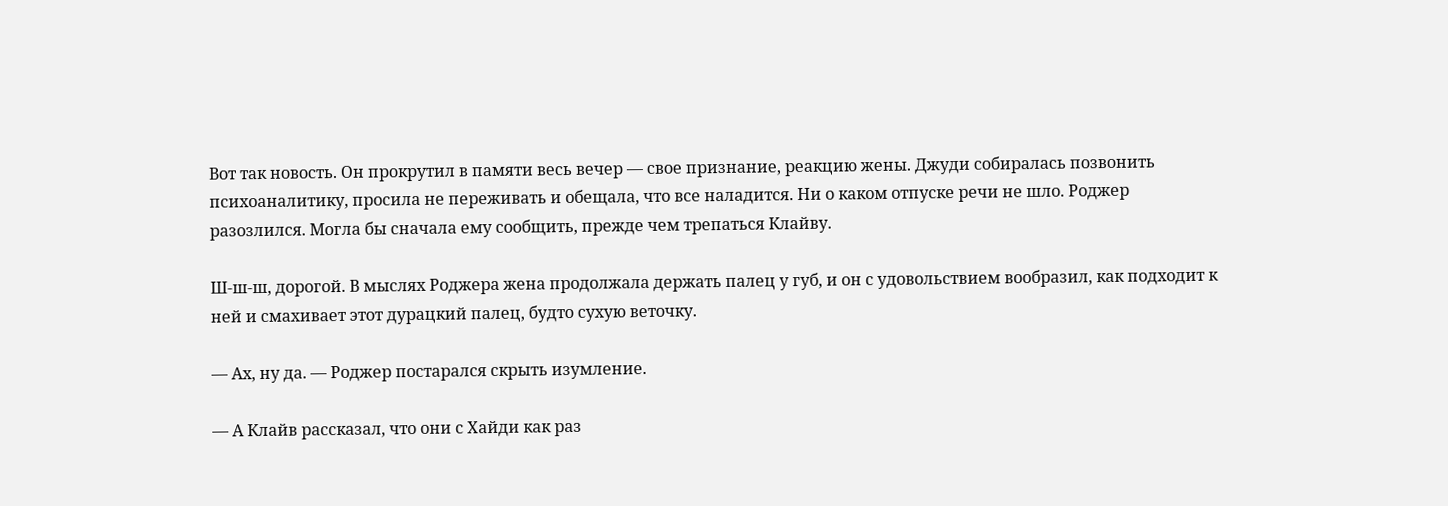Вот так новость. Он прокрутил в памяти весь вечер — свое признание, реакцию жены. Джуди собиралась позвонить психоаналитику, просила не переживать и обещала, что все наладится. Ни о каком отпуске речи не шло. Роджер разозлился. Могла бы сначала ему сообщить, прежде чем трепаться Клайву.

Ш-ш-ш, дорогой. В мыслях Роджера жена продолжала держать палец у губ, и он с удовольствием вообразил, как подходит к ней и смахивает этот дурацкий палец, будто сухую веточку.

— Ах, ну да. — Роджер постарался скрыть изумление.

— А Клайв рассказал, что они с Хайди как раз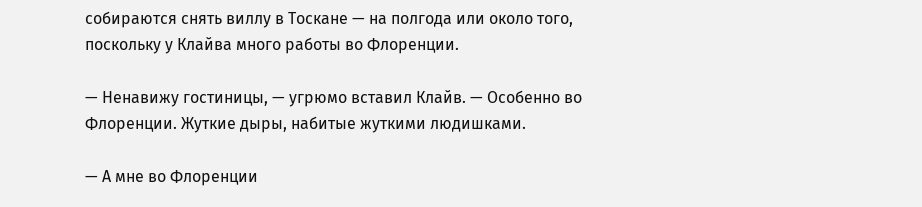собираются снять виллу в Тоскане — на полгода или около того, поскольку у Клайва много работы во Флоренции.

— Ненавижу гостиницы, — угрюмо вставил Клайв. — Особенно во Флоренции. Жуткие дыры, набитые жуткими людишками.

— А мне во Флоренции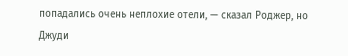попадались очень неплохие отели, — сказал Роджер, но Джуди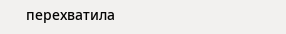перехватила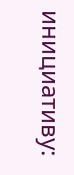инициативу: